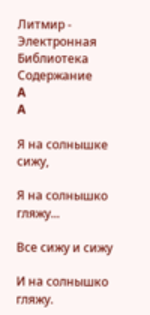Литмир - Электронная Библиотека
Содержание
A
A

Я на солнышке сижу,

Я на солнышко гляжу...

Все сижу и сижу

И на солнышко гляжу.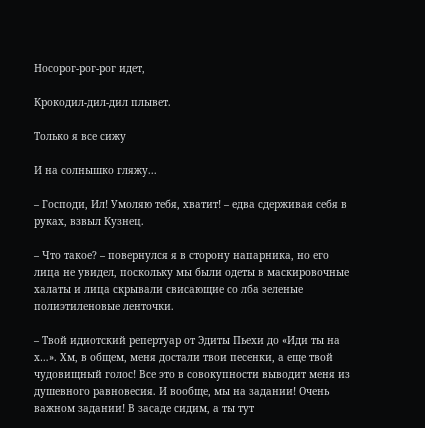Носорог‑рог‑рог идет,

Крокодил‑дил‑дил плывет.

Только я все сижу

И на солнышко гляжу...

– Господи, Ил! Умоляю тебя, хватит! – едва сдерживая себя в руках, взвыл Кузнец.

– Что такое? – повернулся я в сторону напарника, но его лица не увидел, поскольку мы были одеты в маскировочные халаты и лица скрывали свисающие со лба зеленые полиэтиленовые ленточки.

– Твой идиотский репертуар от Эдиты Пьехи до «Иди ты на х…». Хм, в общем, меня достали твои песенки, а еще твой чудовищный голос! Все это в совокупности выводит меня из душевного равновесия. И вообще, мы на задании! Очень важном задании! В засаде сидим, а ты тут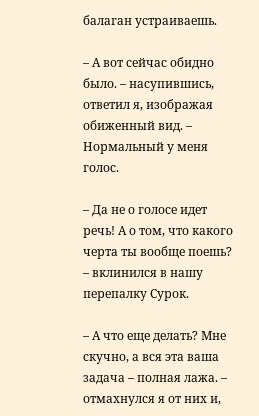балаган устраиваешь.

– А вот сейчас обидно было. – насупившись, ответил я, изображая обиженный вид. – Нормальный у меня голос.

– Да не о голосе идет речь! А о том, что какого черта ты вообще поешь? – вклинился в нашу перепалку Сурок.

– А что еще делать? Мне скучно, а вся эта ваша задача – полная лажа. – отмахнулся я от них и,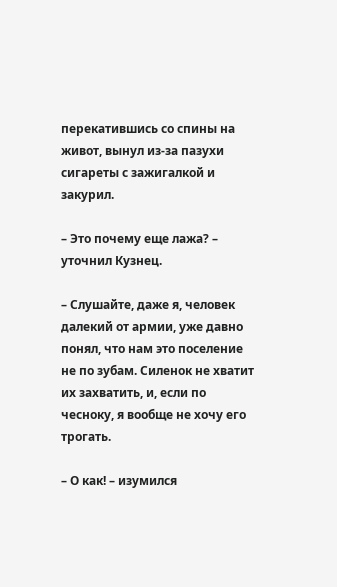перекатившись со спины на живот, вынул из‑за пазухи сигареты с зажигалкой и закурил.

– Это почему еще лажа? – уточнил Кузнец.

– Слушайте, даже я, человек далекий от армии, уже давно понял, что нам это поселение не по зубам. Силенок не хватит их захватить, и, если по чесноку, я вообще не хочу его трогать.

– О как! – изумился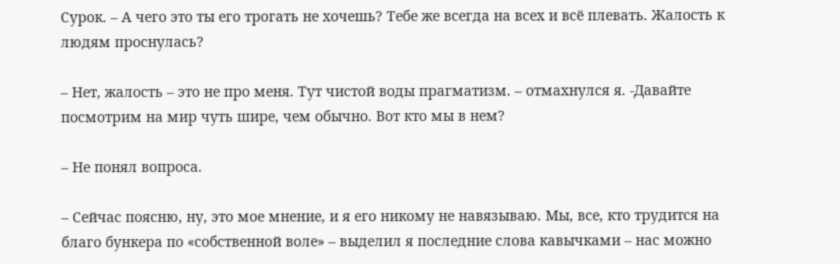Сурок. – А чего это ты его трогать не хочешь? Тебе же всегда на всех и всё плевать. Жалость к людям проснулась?

– Нет, жалость – это не про меня. Тут чистой воды прагматизм. – отмахнулся я. ‑Давайте посмотрим на мир чуть шире, чем обычно. Вот кто мы в нем?

– Не понял вопроса.

– Сейчас поясню, ну, это мое мнение, и я его никому не навязываю. Мы, все, кто трудится на благо бункера по «собственной воле» – выделил я последние слова кавычками – нас можно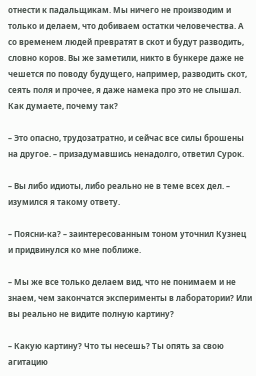отнести к падальщикам. Мы ничего не производим и только и делаем, что добиваем остатки человечества. А со временем людей превратят в скот и будут разводить, словно коров. Вы же заметили, никто в бункере даже не чешется по поводу будущего, например, разводить скот, сеять поля и прочее, я даже намека про это не слышал. Как думаете, почему так?

– Это опасно, трудозатратно, и сейчас все силы брошены на другое. – призадумавшись ненадолго, ответил Сурок.

– Вы либо идиоты, либо реально не в теме всех дел. – изумился я такому ответу.

– Поясни‑ка? – заинтересованным тоном уточнил Кузнец и придвинулся ко мне поближе.

– Мы же все только делаем вид, что не понимаем и не знаем, чем закончатся эксперименты в лаборатории? Или вы реально не видите полную картину?

– Какую картину? Что ты несешь? Ты опять за свою агитацию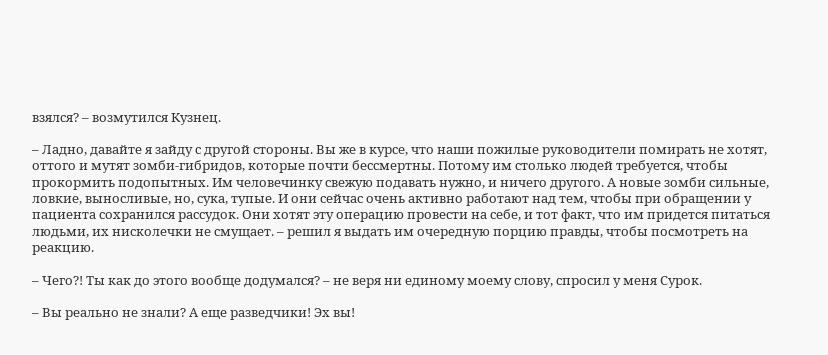взялся? – возмутился Кузнец.

– Ладно, давайте я зайду с другой стороны. Вы же в курсе, что наши пожилые руководители помирать не хотят, оттого и мутят зомби‑гибридов, которые почти бессмертны. Потому им столько людей требуется, чтобы прокормить подопытных. Им человечинку свежую подавать нужно, и ничего другого. А новые зомби сильные, ловкие, выносливые, но, сука, тупые. И они сейчас очень активно работают над тем, чтобы при обращении у пациента сохранился рассудок. Они хотят эту операцию провести на себе, и тот факт, что им придется питаться людьми, их нисколечки не смущает. – решил я выдать им очередную порцию правды, чтобы посмотреть на реакцию.

– Чего?! Ты как до этого вообще додумался? – не веря ни единому моему слову, спросил у меня Сурок.

– Вы реально не знали? А еще разведчики! Эх вы!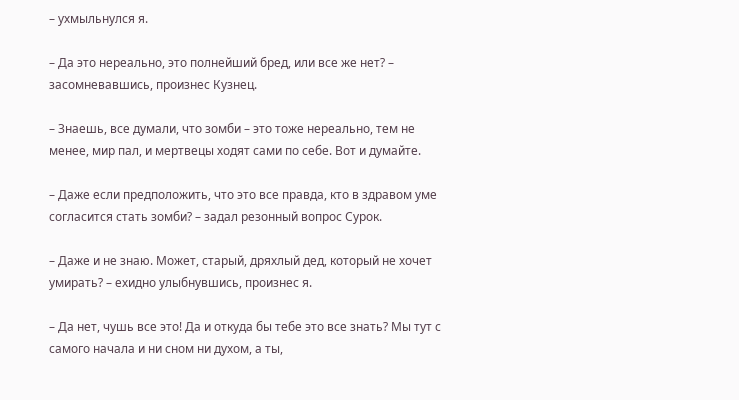– ухмыльнулся я.

– Да это нереально, это полнейший бред, или все же нет? – засомневавшись, произнес Кузнец.

– Знаешь, все думали, что зомби – это тоже нереально, тем не менее, мир пал, и мертвецы ходят сами по себе. Вот и думайте.

– Даже если предположить, что это все правда, кто в здравом уме согласится стать зомби? – задал резонный вопрос Сурок.

– Даже и не знаю. Может, старый, дряхлый дед, который не хочет умирать? – ехидно улыбнувшись, произнес я.

– Да нет, чушь все это! Да и откуда бы тебе это все знать? Мы тут с самого начала и ни сном ни духом, а ты,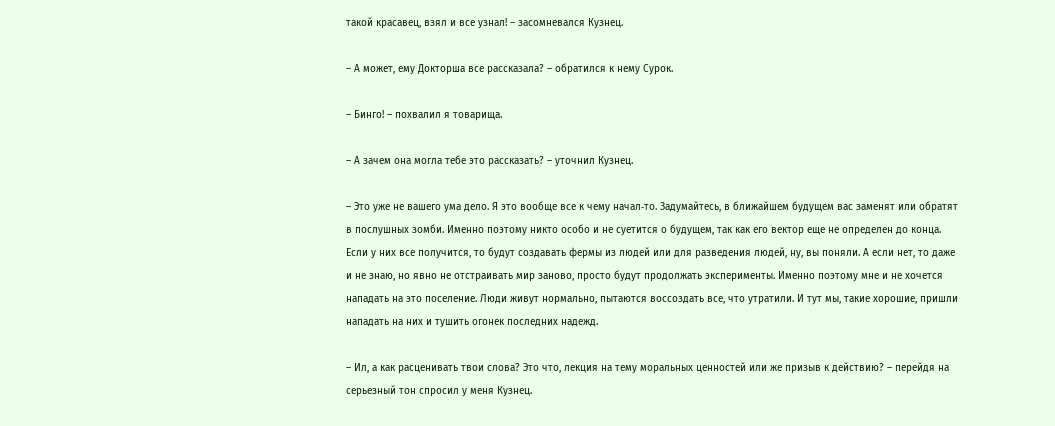такой красавец, взял и все узнал! – засомневался Кузнец.

– А может, ему Докторша все рассказала? – обратился к нему Сурок.

– Бинго! – похвалил я товарища.

– А зачем она могла тебе это рассказать? – уточнил Кузнец.

– Это уже не вашего ума дело. Я это вообще все к чему начал‑то. Задумайтесь, в ближайшем будущем вас заменят или обратят в послушных зомби. Именно поэтому никто особо и не суетится о будущем, так как его вектор еще не определен до конца. Если у них все получится, то будут создавать фермы из людей или для разведения людей, ну, вы поняли. А если нет, то даже и не знаю, но явно не отстраивать мир заново, просто будут продолжать эксперименты. Именно поэтому мне и не хочется нападать на это поселение. Люди живут нормально, пытаются воссоздать все, что утратили. И тут мы, такие хорошие, пришли нападать на них и тушить огонек последних надежд.

– Ил, а как расценивать твои слова? Это что, лекция на тему моральных ценностей или же призыв к действию? – перейдя на серьезный тон спросил у меня Кузнец.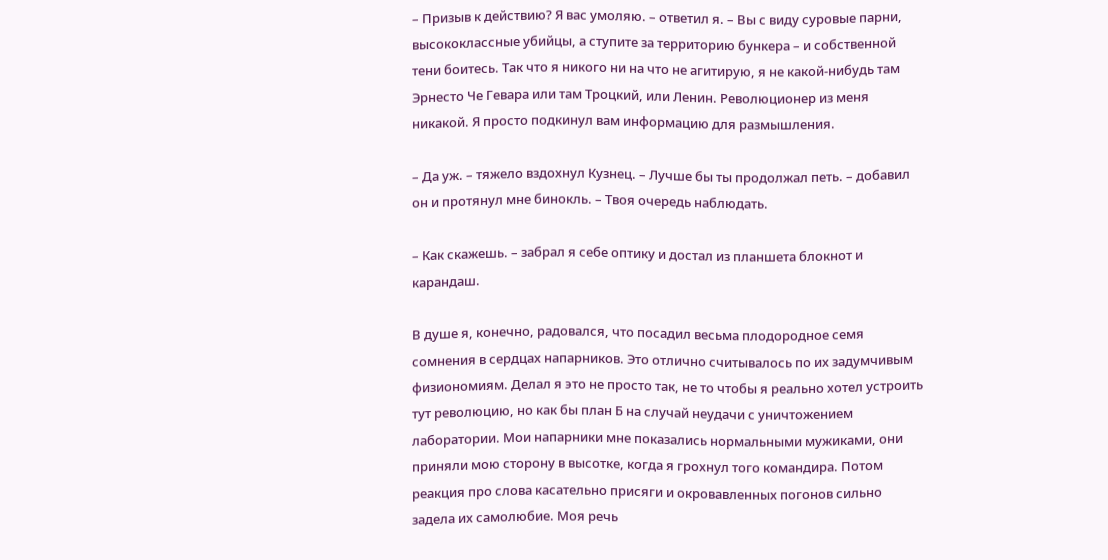– Призыв к действию? Я вас умоляю. – ответил я. – Вы с виду суровые парни, высококлассные убийцы, а ступите за территорию бункера – и собственной тени боитесь. Так что я никого ни на что не агитирую, я не какой‑нибудь там Эрнесто Че Гевара или там Троцкий, или Ленин. Революционер из меня никакой. Я просто подкинул вам информацию для размышления.

– Да уж. – тяжело вздохнул Кузнец. – Лучше бы ты продолжал петь. – добавил он и протянул мне бинокль. – Твоя очередь наблюдать.

– Как скажешь. – забрал я себе оптику и достал из планшета блокнот и карандаш.

В душе я, конечно, радовался, что посадил весьма плодородное семя сомнения в сердцах напарников. Это отлично считывалось по их задумчивым физиономиям. Делал я это не просто так, не то чтобы я реально хотел устроить тут революцию, но как бы план Б на случай неудачи с уничтожением лаборатории. Мои напарники мне показались нормальными мужиками, они приняли мою сторону в высотке, когда я грохнул того командира. Потом реакция про слова касательно присяги и окровавленных погонов сильно задела их самолюбие. Моя речь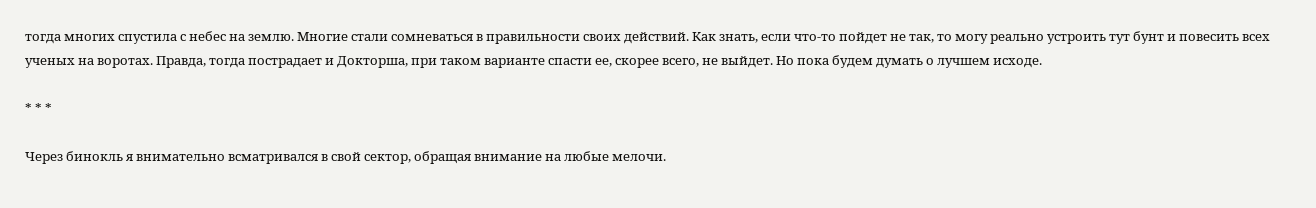тогда многих спустила с небес на землю. Многие стали сомневаться в правильности своих действий. Как знать, если что‑то пойдет не так, то могу реально устроить тут бунт и повесить всех ученых на воротах. Правда, тогда пострадает и Докторша, при таком варианте спасти ее, скорее всего, не выйдет. Но пока будем думать о лучшем исходе.

* * *

Через бинокль я внимательно всматривался в свой сектор, обращая внимание на любые мелочи.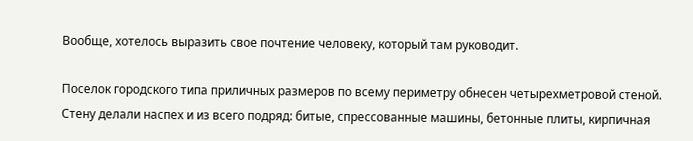Вообще, хотелось выразить свое почтение человеку, который там руководит.

Поселок городского типа приличных размеров по всему периметру обнесен четырехметровой стеной. Стену делали наспех и из всего подряд: битые, спрессованные машины, бетонные плиты, кирпичная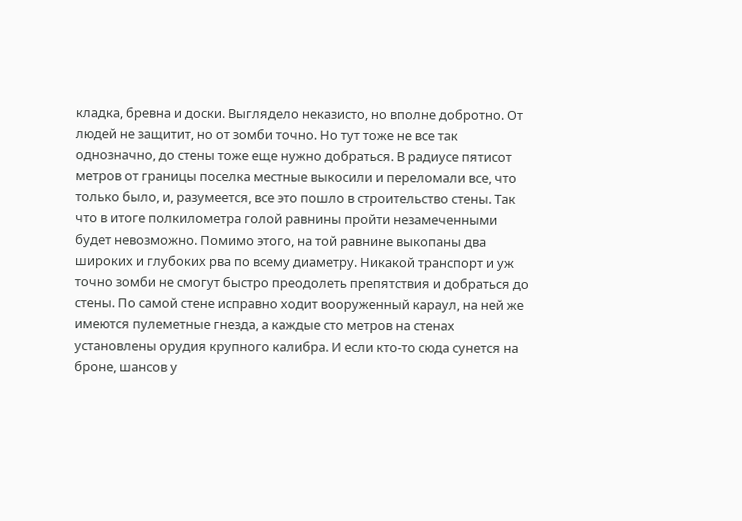кладка, бревна и доски. Выглядело неказисто, но вполне добротно. От людей не защитит, но от зомби точно. Но тут тоже не все так однозначно, до стены тоже еще нужно добраться. В радиусе пятисот метров от границы поселка местные выкосили и переломали все, что только было, и, разумеется, все это пошло в строительство стены. Так что в итоге полкилометра голой равнины пройти незамеченными будет невозможно. Помимо этого, на той равнине выкопаны два широких и глубоких рва по всему диаметру. Никакой транспорт и уж точно зомби не смогут быстро преодолеть препятствия и добраться до стены. По самой стене исправно ходит вооруженный караул, на ней же имеются пулеметные гнезда, а каждые сто метров на стенах установлены орудия крупного калибра. И если кто‑то сюда сунется на броне, шансов у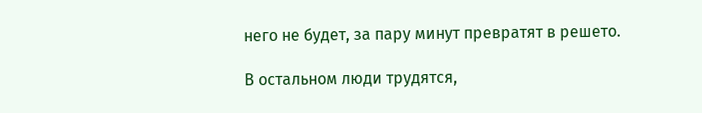него не будет, за пару минут превратят в решето.

В остальном люди трудятся,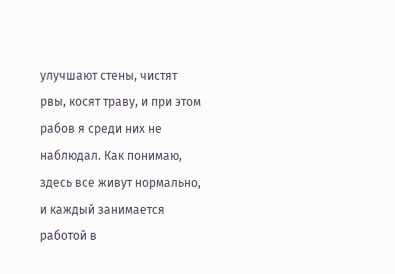улучшают стены, чистят рвы, косят траву, и при этом рабов я среди них не наблюдал. Как понимаю, здесь все живут нормально, и каждый занимается работой в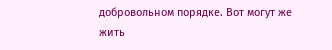добровольном порядке. Вот могут же жить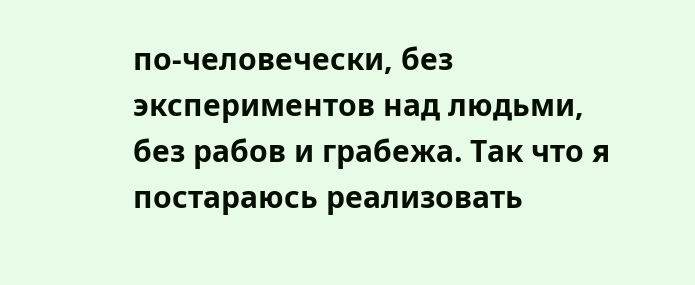по‑человечески, без экспериментов над людьми, без рабов и грабежа. Так что я постараюсь реализовать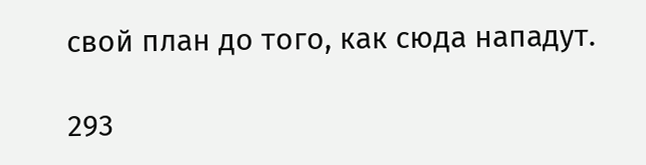свой план до того, как сюда нападут.

293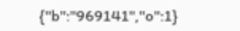{"b":"969141","o":1}